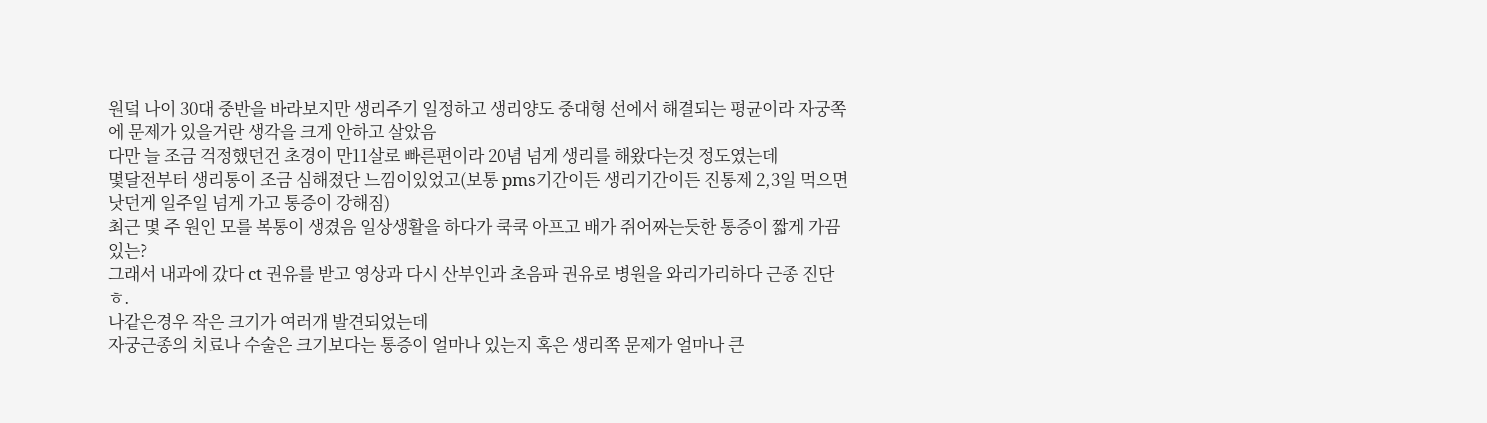원덬 나이 30대 중반을 바라보지만 생리주기 일정하고 생리양도 중대형 선에서 해결되는 평균이라 자궁쪽에 문제가 있을거란 생각을 크게 안하고 살았음
다만 늘 조금 걱정했던건 초경이 만11살로 빠른편이라 20념 넘게 생리를 해왔다는것 정도였는데
몇달전부터 생리통이 조금 심해졌단 느낌이있었고(보통 pms기간이든 생리기간이든 진통제 2,3일 먹으면 낫던게 일주일 넘게 가고 통증이 강해짐)
최근 몇 주 원인 모를 복통이 생겼음 일상생활을 하다가 쿡쿡 아프고 배가 쥐어짜는듯한 통증이 짧게 가끔 있는?
그래서 내과에 갔다 ct 권유를 받고 영상과 다시 산부인과 초음파 권유로 병원을 와리가리하다 근종 진단ㅎ.
나같은경우 작은 크기가 여러개 발견되었는데
자궁근종의 치료나 수술은 크기보다는 통증이 얼마나 있는지 혹은 생리쪽 문제가 얼마나 큰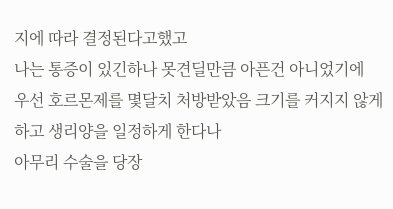지에 따라 결정된다고했고
나는 통증이 있긴하나 못견딜만큼 아픈건 아니었기에
우선 호르몬제를 몇달치 처방받았음 크기를 커지지 않게하고 생리양을 일정하게 한다나
아무리 수술을 당장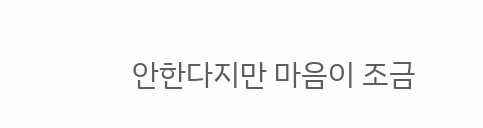안한다지만 마음이 조금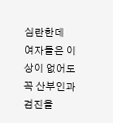심란한데
여자들은 이상이 없어도 꼭 산부인과 검진을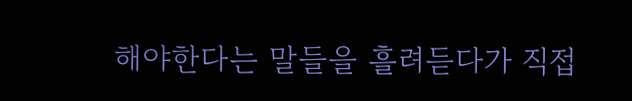해야한다는 말들을 흘려듣다가 직접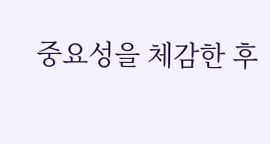중요성을 체감한 후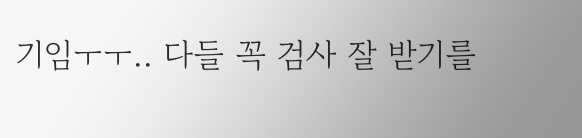기임ㅜㅜ.. 다들 꼭 검사 잘 받기를